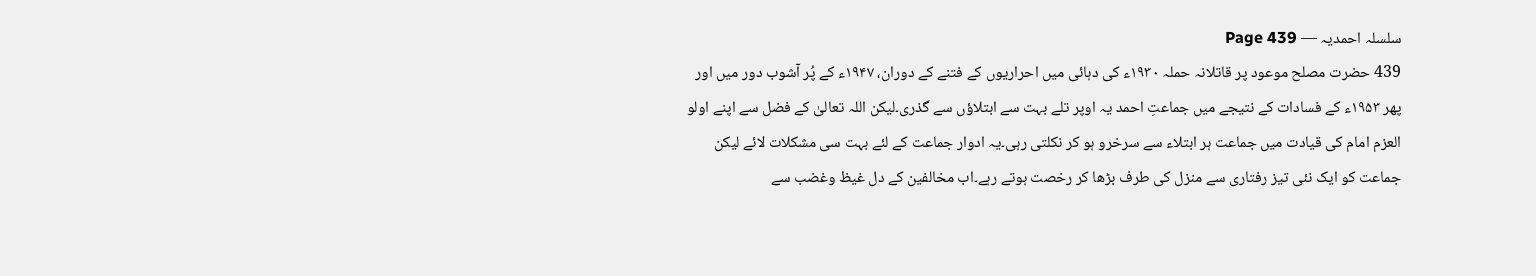سلسلہ احمدیہ — Page 439
439 حضرت مصلح موعود پر قاتلانہ حملہ ۱۹۳۰ء کی دہائی میں احراریوں کے فتنے کے دوران، ۱۹۴۷ء کے پُر آشوب دور میں اور پھر ۱۹۵۳ء کے فسادات کے نتیجے میں جماعتِ احمد یہ اوپر تلے بہت سے ابتلاؤں سے گذری۔لیکن اللہ تعالیٰ کے فضل سے اپنے اولو العزم امام کی قیادت میں جماعت ہر ابتلاء سے سرخرو ہو کر نکلتی رہی۔یہ ادوار جماعت کے لئے بہت سی مشکلات لائے لیکن جماعت کو ایک نئی تیز رفتاری سے منزل کی طرف بڑھا کر رخصت ہوتے رہے۔اب مخالفین کے دل غیظ وغضب سے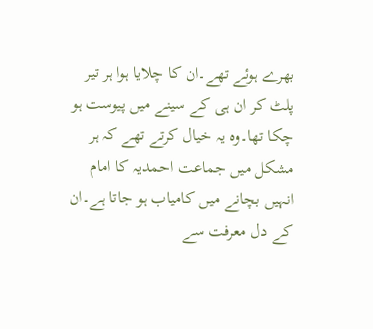بھرے ہوئے تھے۔ان کا چلایا ہوا ہر تیر پلٹ کر ان ہی کے سینے میں پیوست ہو چکا تھا۔وہ یہ خیال کرتے تھے کہ ہر مشکل میں جماعت احمدیہ کا امام انہیں بچانے میں کامیاب ہو جاتا ہے۔ان کے دل معرفت سے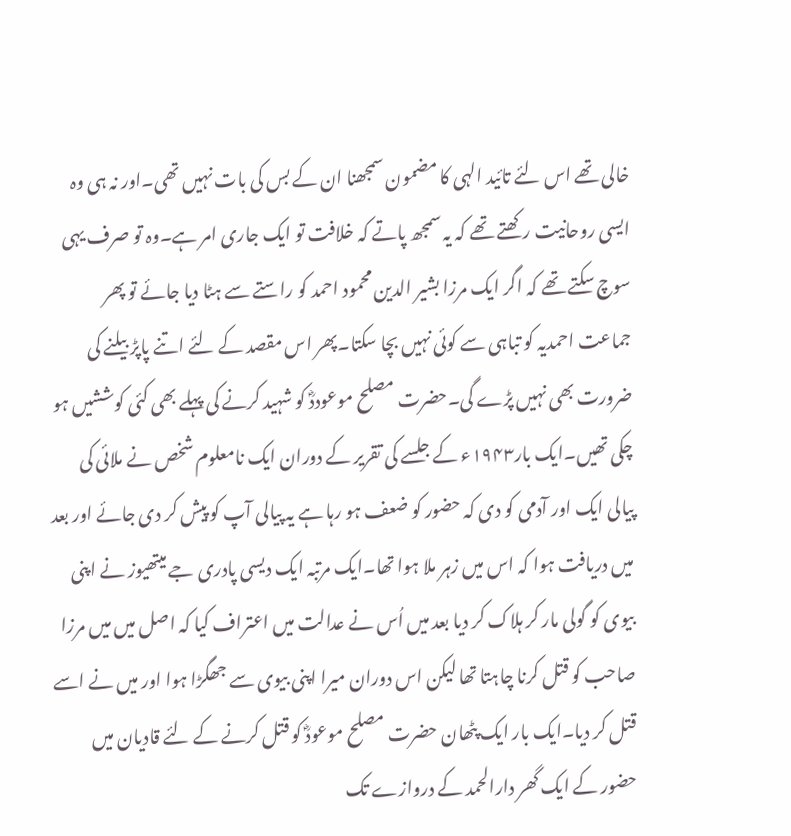خالی تھے اس لئے تائید الہی کا مضمون سمجھنا ان کے بس کی بات نہیں تھی۔اور نہ ہی وہ ایسی روحانیت رکھتے تھے کہ یہ سمجھ پاتے کہ خلافت تو ایک جاری امر ہے۔وہ تو صرف یہی سوچ سکتے تھے کہ اگر ایک مرزا بشیر الدین محمود احمد کو راستے سے ہٹا دیا جائے تو پھر جماعت احمدیہ کو تباہی سے کوئی نہیں بچا سکتا۔پھر اس مقصد کے لئے اتنے پاپڑ بیلنے کی ضرورت بھی نہیں پڑے گی۔حضرت مصلح موعوددؓ کو شہید کرنے کی پہلے بھی کئی کوششیں ہو چکی تھیں۔ایک بار۱۹۴۳ء کے جلسے کی تقریر کے دوران ایک نامعلوم شخص نے ملائی کی پیالی ایک اور آدمی کو دی کہ حضور کو ضعف ہو رہا ہے یہ پیالی آپ کو پیش کر دی جائے اور بعد میں دریافت ہوا کہ اس میں زہر ملا ہوا تھا۔ایک مرتبہ ایک دیسی پادری جے میتھیوز نے اپنی بیوی کو گولی مار کر ہلاک کر دیا بعد میں اُس نے عدالت میں اعتراف کیا کہ اصل میں میں مرزا صاحب کو قتل کرنا چاہتا تھا لیکن اس دوران میرا اپنی بیوی سے جھگڑا ہوا اور میں نے اسے قتل کر دیا۔ایک بار ایک پٹھان حضرت مصلح موعودؓ کو قتل کرنے کے لئے قادیان میں حضور کے ایک گھر دارالحمد کے دروازے تک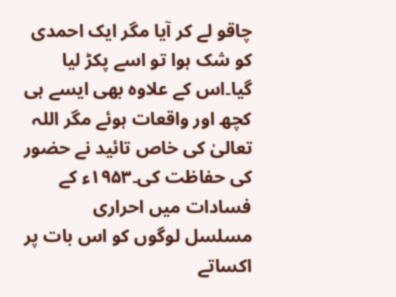چاقو لے کر آیا مگر ایک احمدی کو شک ہوا تو اسے پکڑ لیا گیا۔اس کے علاوہ بھی ایسے ہی کچھ اور واقعات ہوئے مگر اللہ تعالیٰ کی خاص تائید نے حضور کی حفاظت کی۔۱۹۵۳ء کے فسادات میں احراری مسلسل لوگوں کو اس بات پر اکساتے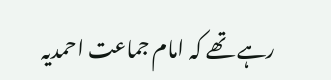رہے تھے کہ امام جماعت احمدیہ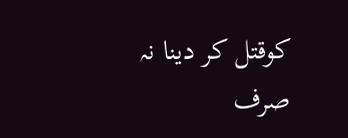کوقتل کر دینا نہ صرف